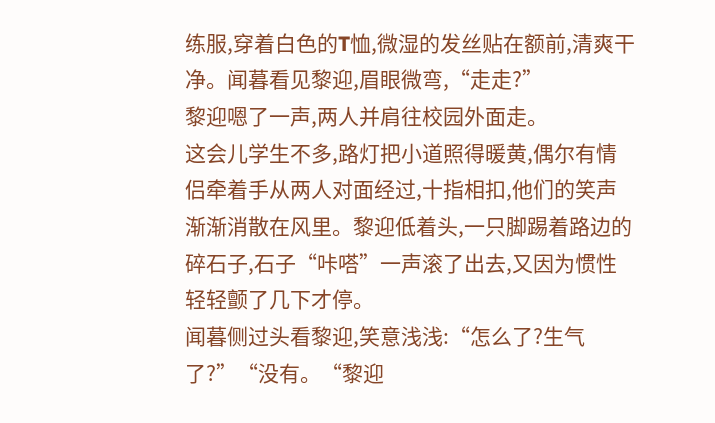练服,穿着白色的T恤,微湿的发丝贴在额前,清爽干净。闻暮看见黎迎,眉眼微弯,“走走?”
黎迎嗯了一声,两人并肩往校园外面走。
这会儿学生不多,路灯把小道照得暖黄,偶尔有情侣牵着手从两人对面经过,十指相扣,他们的笑声渐渐消散在风里。黎迎低着头,一只脚踢着路边的碎石子,石子“咔嗒”一声滚了出去,又因为惯性轻轻颤了几下才停。
闻暮侧过头看黎迎,笑意浅浅:“怎么了?生气了?”“没有。“黎迎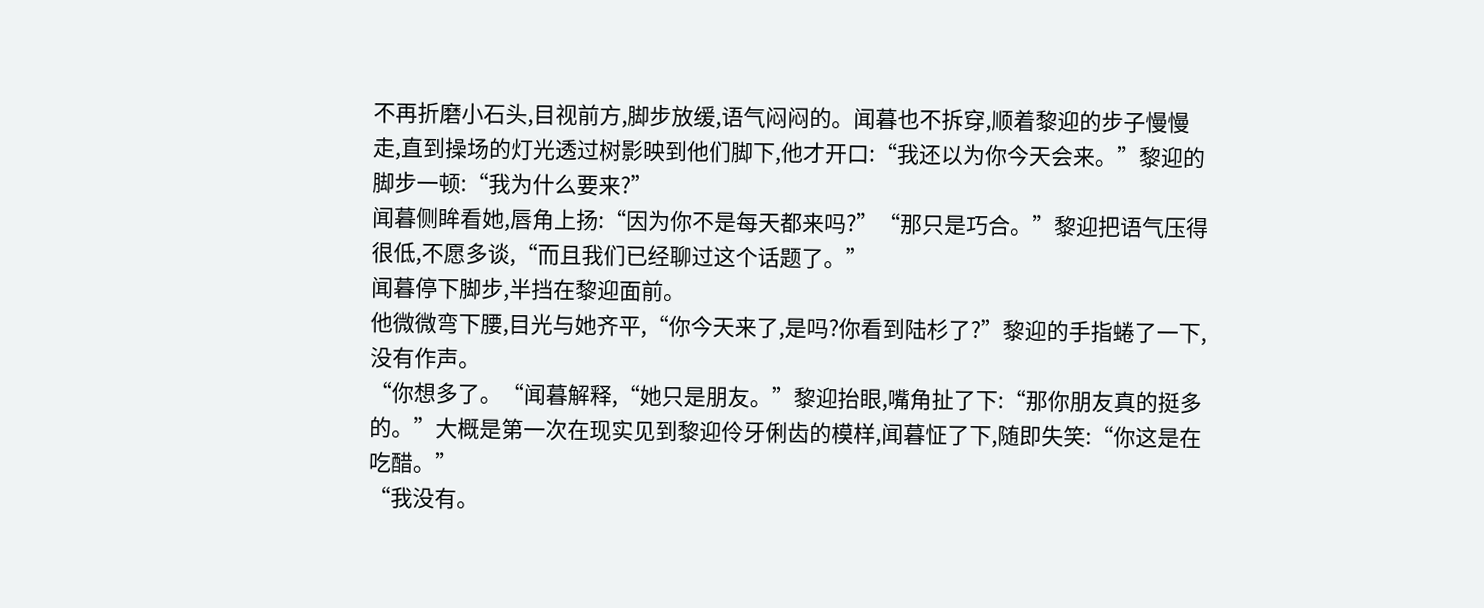不再折磨小石头,目视前方,脚步放缓,语气闷闷的。闻暮也不拆穿,顺着黎迎的步子慢慢走,直到操场的灯光透过树影映到他们脚下,他才开口:“我还以为你今天会来。”黎迎的脚步一顿:“我为什么要来?”
闻暮侧眸看她,唇角上扬:“因为你不是每天都来吗?”“那只是巧合。”黎迎把语气压得很低,不愿多谈,“而且我们已经聊过这个话题了。”
闻暮停下脚步,半挡在黎迎面前。
他微微弯下腰,目光与她齐平,“你今天来了,是吗?你看到陆杉了?”黎迎的手指蜷了一下,没有作声。
“你想多了。“闻暮解释,“她只是朋友。”黎迎抬眼,嘴角扯了下:“那你朋友真的挺多的。”大概是第一次在现实见到黎迎伶牙俐齿的模样,闻暮怔了下,随即失笑:“你这是在吃醋。”
“我没有。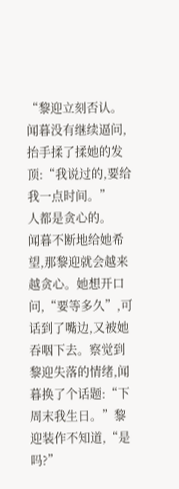“黎迎立刻否认。
闻暮没有继续逼问,抬手揉了揉她的发顶:“我说过的,要给我一点时间。”
人都是贪心的。
闻暮不断地给她希望,那黎迎就会越来越贪心。她想开口问,“要等多久”,可话到了嘴边,又被她吞咽下去。察觉到黎迎失落的情绪,闻暮换了个话题:“下周末我生日。”黎迎装作不知道,“是吗?”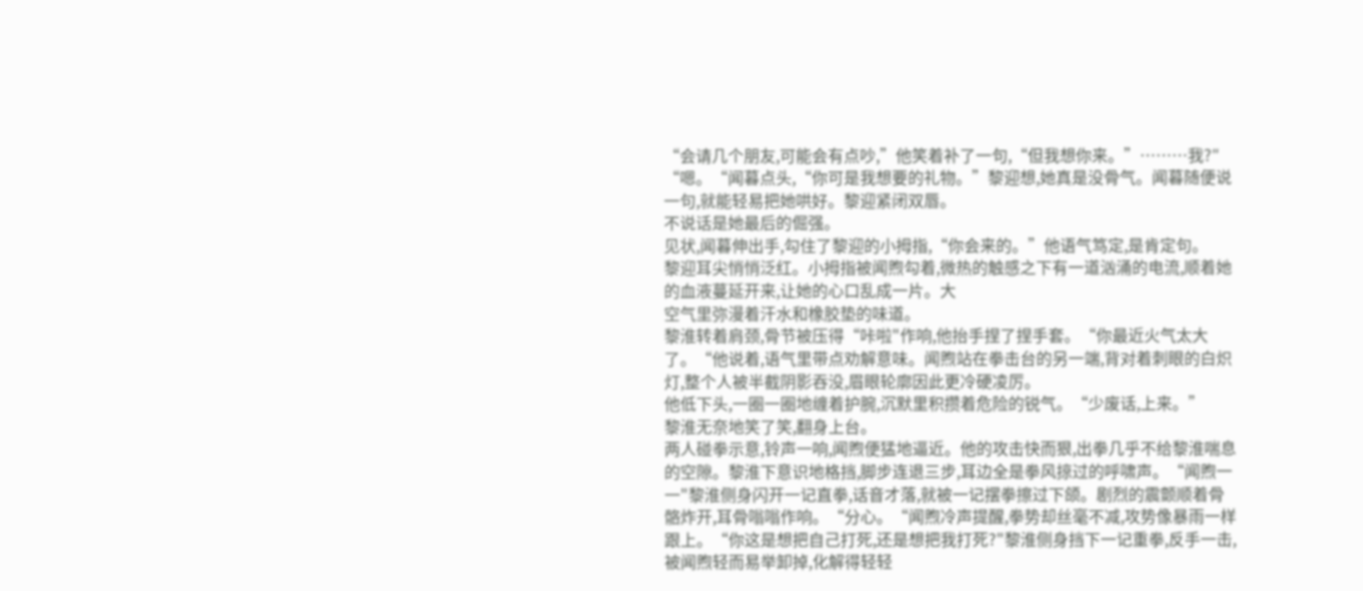“会请几个朋友,可能会有点吵,”他笑着补了一句,“但我想你来。”………我?″
“嗯。“闻暮点头,“你可是我想要的礼物。”黎迎想,她真是没骨气。闻暮随便说一句,就能轻易把她哄好。黎迎紧闭双唇。
不说话是她最后的倔强。
见状,闻暮伸出手,勾住了黎迎的小拇指,“你会来的。”他语气笃定,是肯定句。
黎迎耳尖悄悄泛红。小拇指被闻煦勾着,微热的触感之下有一道汹涌的电流,顺着她的血液蔓延开来,让她的心口乱成一片。大
空气里弥漫着汗水和橡胶垫的味道。
黎淮转着肩颈,骨节被压得“咔啦"作响,他抬手捏了捏手套。“你最近火气太大了。“他说着,语气里带点劝解意味。闻煦站在拳击台的另一端,背对着刺眼的白炽灯,整个人被半截阴影吞没,眉眼轮廓因此更冷硬凌厉。
他低下头,一圈一圈地缠着护腕,沉默里积攒着危险的锐气。“少废话,上来。”
黎淮无奈地笑了笑,翻身上台。
两人碰拳示意,铃声一响,闻煦便猛地逼近。他的攻击快而狠,出拳几乎不给黎淮喘息的空隙。黎淮下意识地格挡,脚步连退三步,耳边全是拳风掠过的呼啸声。“闻煦一一"黎淮侧身闪开一记直拳,话音才落,就被一记摆拳擦过下颌。剧烈的震颤顺着骨骼炸开,耳骨嗡嗡作响。“分心。“闻煦冷声提醒,拳势却丝毫不减,攻势像暴雨一样跟上。“你这是想把自己打死,还是想把我打死?"黎淮侧身挡下一记重拳,反手一击,被闻煦轻而易举卸掉,化解得轻轻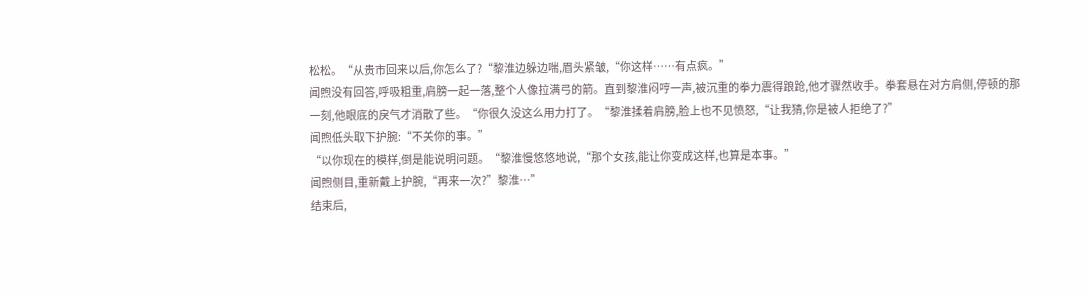松松。“从贵市回来以后,你怎么了?“黎淮边躲边喘,眉头紧皱,“你这样……有点疯。”
闻煦没有回答,呼吸粗重,肩膀一起一落,整个人像拉满弓的箭。直到黎淮闷哼一声,被沉重的拳力震得踉跄,他才骤然收手。拳套悬在对方肩侧,停顿的那一刻,他眼底的戾气才消散了些。“你很久没这么用力打了。“黎淮揉着肩膀,脸上也不见愤怒,“让我猜,你是被人拒绝了?”
闻煦低头取下护腕:“不关你的事。”
“以你现在的模样,倒是能说明问题。“黎淮慢悠悠地说,“那个女孩,能让你变成这样,也算是本事。”
闻煦侧目,重新戴上护腕,“再来一次?”黎淮…”
结束后,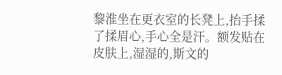黎淮坐在更衣室的长凳上,抬手揉了揉眉心,手心全是汗。额发贴在皮肤上,湿湿的,斯文的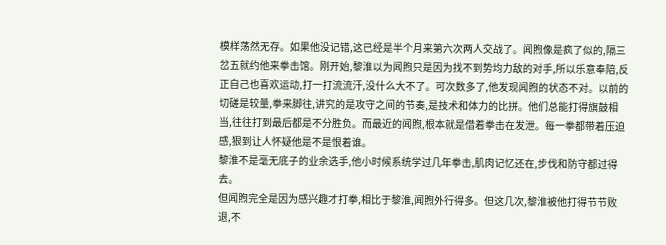模样荡然无存。如果他没记错,这已经是半个月来第六次两人交战了。闻煦像是疯了似的,隔三岔五就约他来拳击馆。刚开始,黎淮以为闻煦只是因为找不到势均力敌的对手,所以乐意奉陪,反正自己也喜欢运动,打一打流流汗,没什么大不了。可次数多了,他发现闻煦的状态不对。以前的切磋是较量,拳来脚往,讲究的是攻守之间的节奏,是技术和体力的比拼。他们总能打得旗鼓相当,往往打到最后都是不分胜负。而最近的闻煦,根本就是借着拳击在发泄。每一拳都带着压迫感,狠到让人怀疑他是不是恨着谁。
黎淮不是毫无底子的业余选手,他小时候系统学过几年拳击,肌肉记忆还在,步伐和防守都过得去。
但闻煦完全是因为感兴趣才打拳,相比于黎淮,闻煦外行得多。但这几次,黎淮被他打得节节败退,不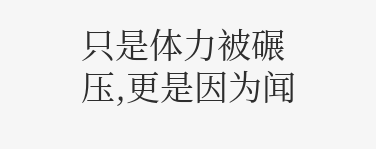只是体力被碾压,更是因为闻